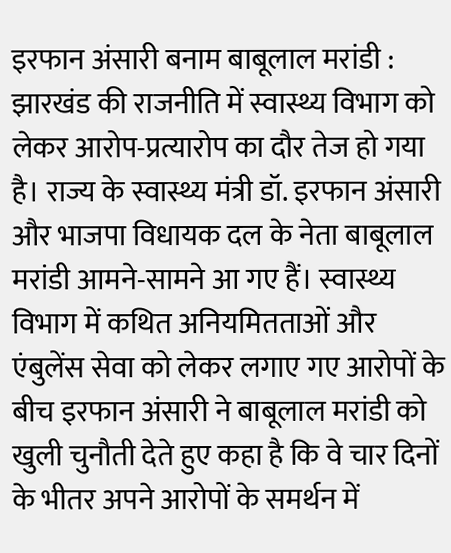इरफान अंसारी बनाम बाबूलाल मरांडी : झारखंड की राजनीति में स्वास्थ्य विभाग को लेकर आरोप-प्रत्यारोप का दौर तेज हो गया है। राज्य के स्वास्थ्य मंत्री डॉ. इरफान अंसारी और भाजपा विधायक दल के नेता बाबूलाल मरांडी आमने-सामने आ गए हैं। स्वास्थ्य विभाग में कथित अनियमितताओं और एंबुलेंस सेवा को लेकर लगाए गए आरोपों के बीच इरफान अंसारी ने बाबूलाल मरांडी को खुली चुनौती देते हुए कहा है कि वे चार दिनों के भीतर अपने आरोपों के समर्थन में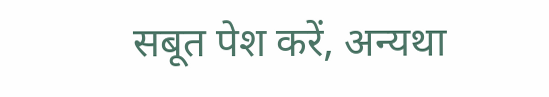सबूत पेश करें, अन्यथा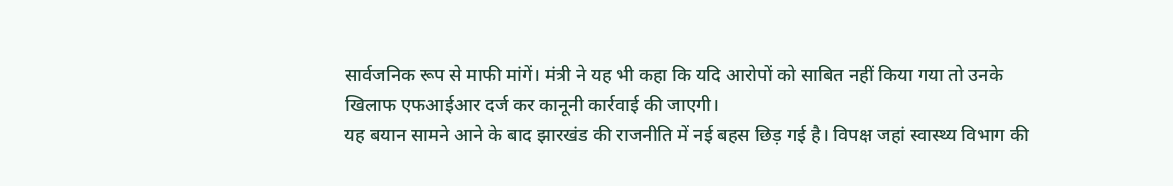सार्वजनिक रूप से माफी मांगें। मंत्री ने यह भी कहा कि यदि आरोपों को साबित नहीं किया गया तो उनके खिलाफ एफआईआर दर्ज कर कानूनी कार्रवाई की जाएगी।
यह बयान सामने आने के बाद झारखंड की राजनीति में नई बहस छिड़ गई है। विपक्ष जहां स्वास्थ्य विभाग की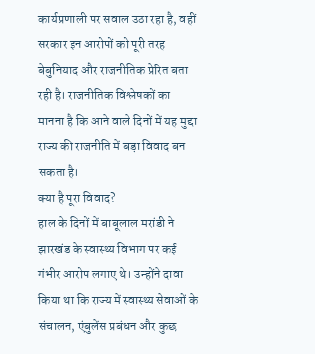कार्यप्रणाली पर सवाल उठा रहा है, वहीं सरकार इन आरोपों को पूरी तरह बेबुनियाद और राजनीतिक प्रेरित बता रही है। राजनीतिक विश्लेषकों का मानना है कि आने वाले दिनों में यह मुद्दा राज्य की राजनीति में बड़ा विवाद बन सकता है।
क्या है पूरा विवाद?
हाल के दिनों में बाबूलाल मरांडी ने झारखंड के स्वास्थ्य विभाग पर कई गंभीर आरोप लगाए थे। उन्होंने दावा किया था कि राज्य में स्वास्थ्य सेवाओं के संचालन, एंबुलेंस प्रबंधन और कुछ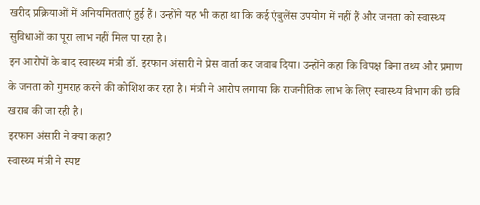खरीद प्रक्रियाओं में अनियमितताएं हुई हैं। उन्होंने यह भी कहा था कि कई एंबुलेंस उपयोग में नहीं हैं और जनता को स्वास्थ्य सुविधाओं का पूरा लाभ नहीं मिल पा रहा है।
इन आरोपों के बाद स्वास्थ्य मंत्री डॉ. इरफान अंसारी ने प्रेस वार्ता कर जवाब दिया। उन्होंने कहा कि विपक्ष बिना तथ्य और प्रमाण के जनता को गुमराह करने की कोशिश कर रहा है। मंत्री ने आरोप लगाया कि राजनीतिक लाभ के लिए स्वास्थ्य विभाग की छवि खराब की जा रही है।
इरफान अंसारी ने क्या कहा?
स्वास्थ्य मंत्री ने स्पष्ट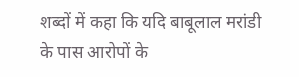शब्दों में कहा कि यदि बाबूलाल मरांडी के पास आरोपों के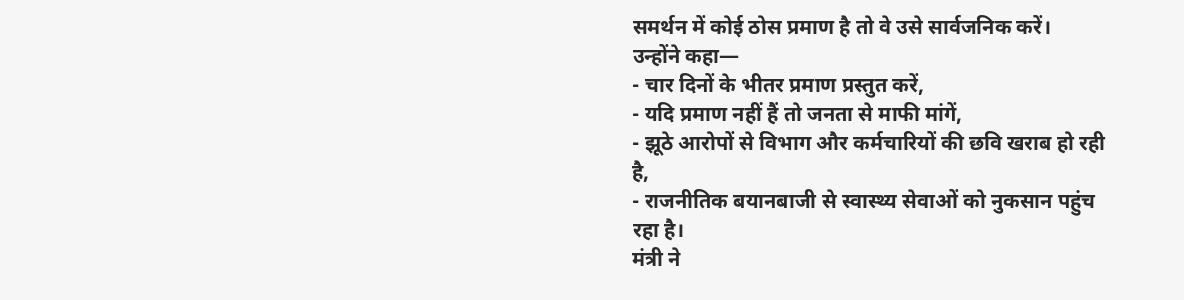समर्थन में कोई ठोस प्रमाण है तो वे उसे सार्वजनिक करें।
उन्होंने कहा—
- चार दिनों के भीतर प्रमाण प्रस्तुत करें,
- यदि प्रमाण नहीं हैं तो जनता से माफी मांगें,
- झूठे आरोपों से विभाग और कर्मचारियों की छवि खराब हो रही है,
- राजनीतिक बयानबाजी से स्वास्थ्य सेवाओं को नुकसान पहुंच रहा है।
मंत्री ने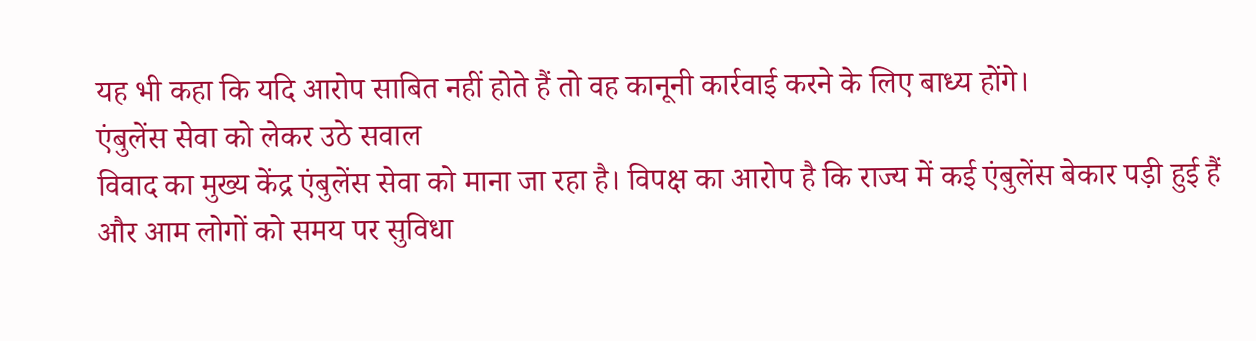यह भी कहा कि यदि आरोप साबित नहीं होते हैं तो वह कानूनी कार्रवाई करने के लिए बाध्य होंगे।
एंबुलेंस सेवा को लेकर उठे सवाल
विवाद का मुख्य केंद्र एंबुलेंस सेवा को माना जा रहा है। विपक्ष का आरोप है कि राज्य में कई एंबुलेंस बेकार पड़ी हुई हैं और आम लोगों को समय पर सुविधा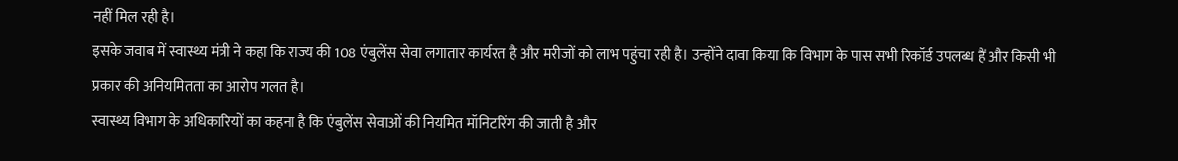नहीं मिल रही है।
इसके जवाब में स्वास्थ्य मंत्री ने कहा कि राज्य की 108 एंबुलेंस सेवा लगातार कार्यरत है और मरीजों को लाभ पहुंचा रही है। उन्होंने दावा किया कि विभाग के पास सभी रिकॉर्ड उपलब्ध हैं और किसी भी प्रकार की अनियमितता का आरोप गलत है।
स्वास्थ्य विभाग के अधिकारियों का कहना है कि एंबुलेंस सेवाओं की नियमित मॉनिटरिंग की जाती है और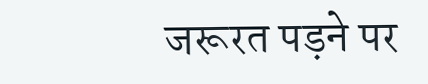जरूरत पड़ने पर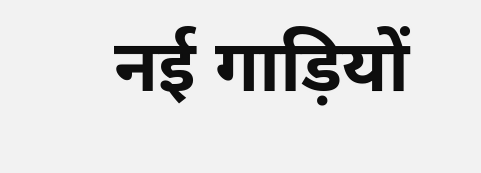नई गाड़ियों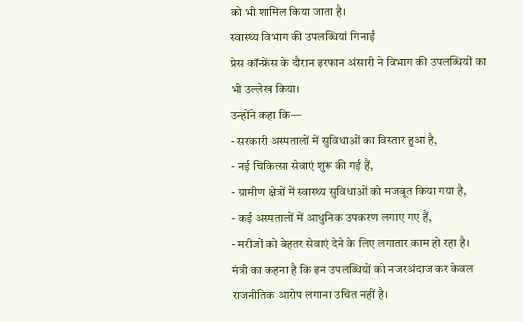को भी शामिल किया जाता है।
स्वास्थ्य विभाग की उपलब्धियां गिनाईं
प्रेस कॉन्फ्रेंस के दौरान इरफान अंसारी ने विभाग की उपलब्धियों का भी उल्लेख किया।
उन्होंने कहा कि—
- सरकारी अस्पतालों में सुविधाओं का विस्तार हुआ है,
- नई चिकित्सा सेवाएं शुरू की गई हैं,
- ग्रामीण क्षेत्रों में स्वास्थ्य सुविधाओं को मजबूत किया गया है,
- कई अस्पतालों में आधुनिक उपकरण लगाए गए हैं,
- मरीजों को बेहतर सेवाएं देने के लिए लगातार काम हो रहा है।
मंत्री का कहना है कि इन उपलब्धियों को नजरअंदाज कर केवल राजनीतिक आरोप लगाना उचित नहीं है।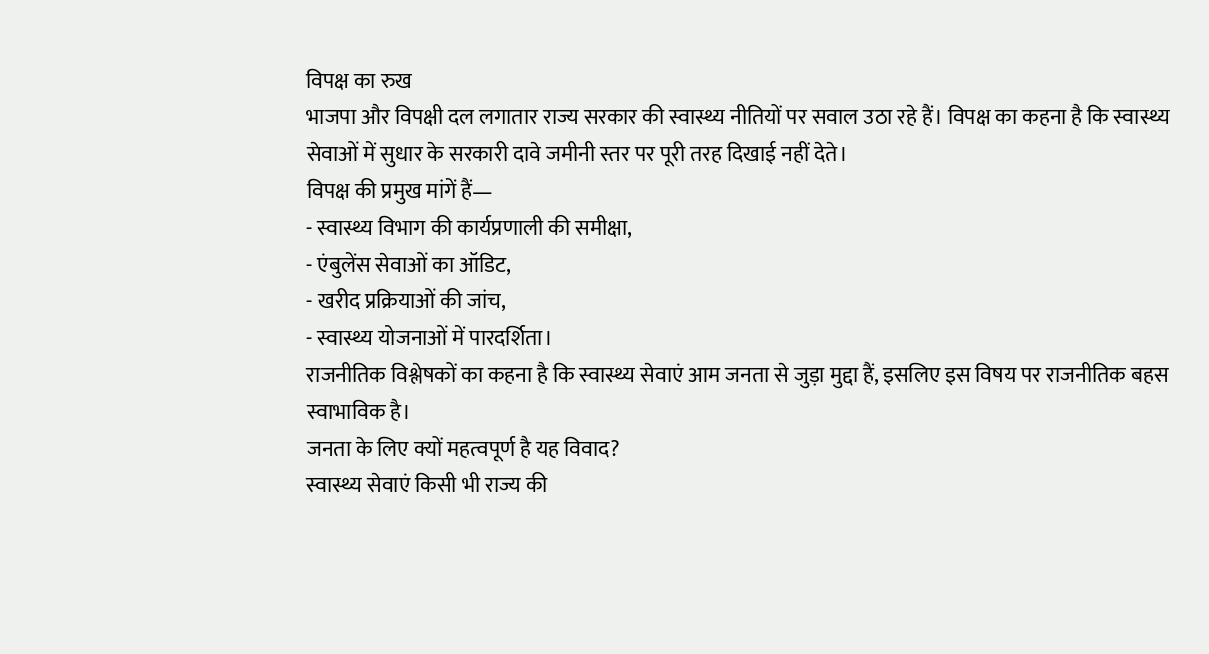विपक्ष का रुख
भाजपा और विपक्षी दल लगातार राज्य सरकार की स्वास्थ्य नीतियों पर सवाल उठा रहे हैं। विपक्ष का कहना है कि स्वास्थ्य सेवाओं में सुधार के सरकारी दावे जमीनी स्तर पर पूरी तरह दिखाई नहीं देते।
विपक्ष की प्रमुख मांगें हैं—
- स्वास्थ्य विभाग की कार्यप्रणाली की समीक्षा,
- एंबुलेंस सेवाओं का ऑडिट,
- खरीद प्रक्रियाओं की जांच,
- स्वास्थ्य योजनाओं में पारदर्शिता।
राजनीतिक विश्लेषकों का कहना है कि स्वास्थ्य सेवाएं आम जनता से जुड़ा मुद्दा हैं, इसलिए इस विषय पर राजनीतिक बहस स्वाभाविक है।
जनता के लिए क्यों महत्वपूर्ण है यह विवाद?
स्वास्थ्य सेवाएं किसी भी राज्य की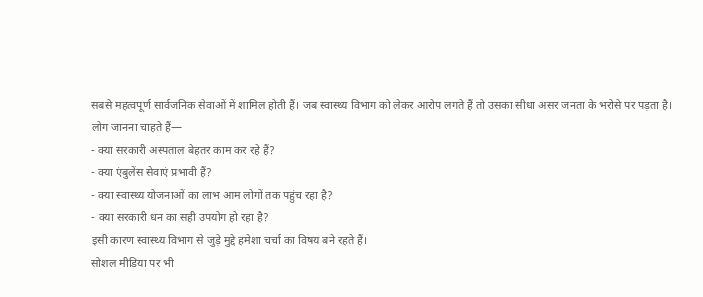सबसे महत्वपूर्ण सार्वजनिक सेवाओं में शामिल होती हैं। जब स्वास्थ्य विभाग को लेकर आरोप लगते हैं तो उसका सीधा असर जनता के भरोसे पर पड़ता है।
लोग जानना चाहते हैं—
- क्या सरकारी अस्पताल बेहतर काम कर रहे हैं?
- क्या एंबुलेंस सेवाएं प्रभावी हैं?
- क्या स्वास्थ्य योजनाओं का लाभ आम लोगों तक पहुंच रहा है?
- क्या सरकारी धन का सही उपयोग हो रहा है?
इसी कारण स्वास्थ्य विभाग से जुड़े मुद्दे हमेशा चर्चा का विषय बने रहते हैं।
सोशल मीडिया पर भी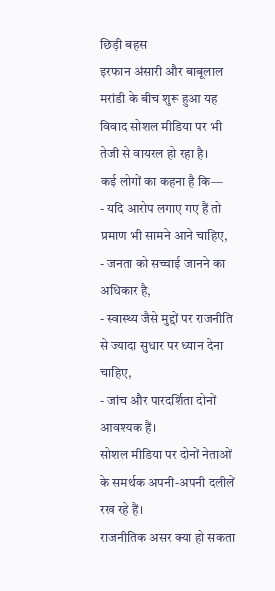छिड़ी बहस
इरफान अंसारी और बाबूलाल मरांडी के बीच शुरू हुआ यह विवाद सोशल मीडिया पर भी तेजी से वायरल हो रहा है।
कई लोगों का कहना है कि—
- यदि आरोप लगाए गए हैं तो प्रमाण भी सामने आने चाहिए,
- जनता को सच्चाई जानने का अधिकार है,
- स्वास्थ्य जैसे मुद्दों पर राजनीति से ज्यादा सुधार पर ध्यान देना चाहिए,
- जांच और पारदर्शिता दोनों आवश्यक हैं।
सोशल मीडिया पर दोनों नेताओं के समर्थक अपनी-अपनी दलीलें रख रहे हैं।
राजनीतिक असर क्या हो सकता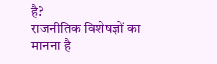है?
राजनीतिक विशेषज्ञों का मानना है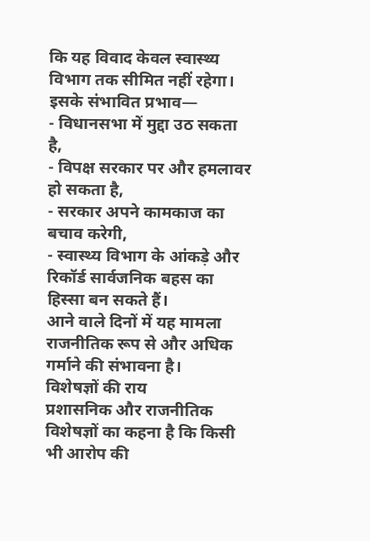कि यह विवाद केवल स्वास्थ्य विभाग तक सीमित नहीं रहेगा।
इसके संभावित प्रभाव—
- विधानसभा में मुद्दा उठ सकता है,
- विपक्ष सरकार पर और हमलावर हो सकता है,
- सरकार अपने कामकाज का बचाव करेगी,
- स्वास्थ्य विभाग के आंकड़े और रिकॉर्ड सार्वजनिक बहस का हिस्सा बन सकते हैं।
आने वाले दिनों में यह मामला राजनीतिक रूप से और अधिक गर्माने की संभावना है।
विशेषज्ञों की राय
प्रशासनिक और राजनीतिक विशेषज्ञों का कहना है कि किसी भी आरोप की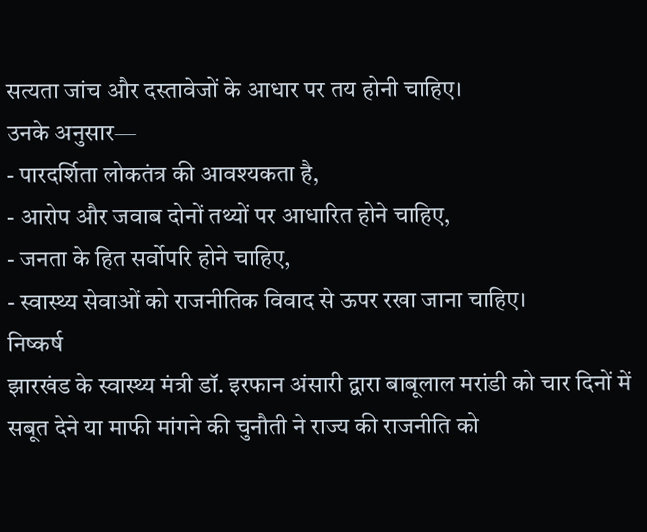सत्यता जांच और दस्तावेजों के आधार पर तय होनी चाहिए।
उनके अनुसार—
- पारदर्शिता लोकतंत्र की आवश्यकता है,
- आरोप और जवाब दोनों तथ्यों पर आधारित होने चाहिए,
- जनता के हित सर्वोपरि होने चाहिए,
- स्वास्थ्य सेवाओं को राजनीतिक विवाद से ऊपर रखा जाना चाहिए।
निष्कर्ष
झारखंड के स्वास्थ्य मंत्री डॉ. इरफान अंसारी द्वारा बाबूलाल मरांडी को चार दिनों में सबूत देने या माफी मांगने की चुनौती ने राज्य की राजनीति को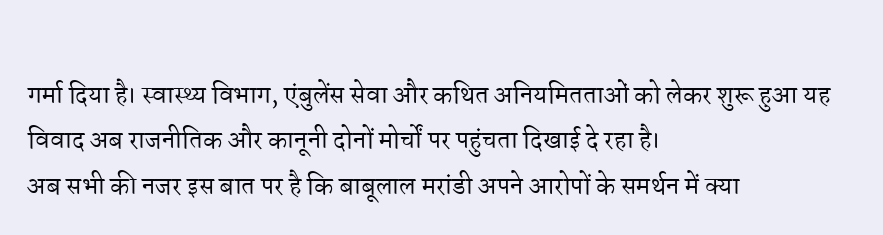गर्मा दिया है। स्वास्थ्य विभाग, एंबुलेंस सेवा और कथित अनियमितताओं को लेकर शुरू हुआ यह विवाद अब राजनीतिक और कानूनी दोनों मोर्चों पर पहुंचता दिखाई दे रहा है।
अब सभी की नजर इस बात पर है कि बाबूलाल मरांडी अपने आरोपों के समर्थन में क्या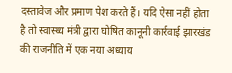दस्तावेज और प्रमाण पेश करते हैं। यदि ऐसा नहीं होता है तो स्वास्थ्य मंत्री द्वारा घोषित कानूनी कार्रवाई झारखंड की राजनीति में एक नया अध्याय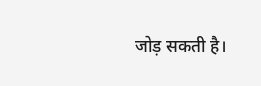जोड़ सकती है।